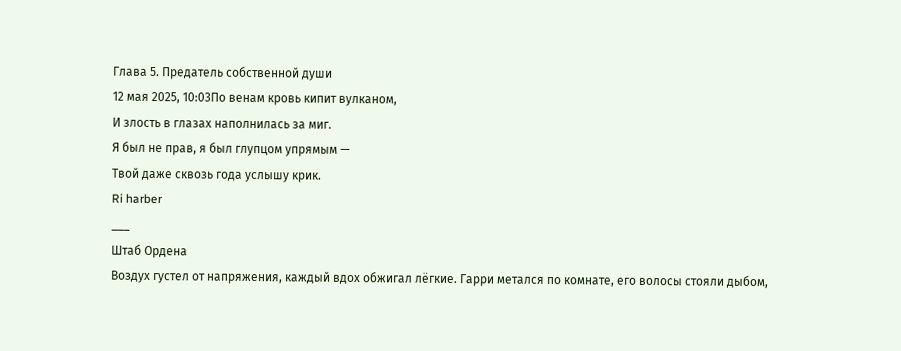Глава 5. Предатель собственной души
12 мая 2025, 10:03По венам кровь кипит вулканом,
И злость в глазах наполнилась за миг.
Я был не прав, я был глупцом упрямым —
Твой даже сквозь года услышу крик.
Ri harber
___
Штаб Ордена
Воздух густел от напряжения, каждый вдох обжигал лёгкие. Гарри метался по комнате, его волосы стояли дыбом,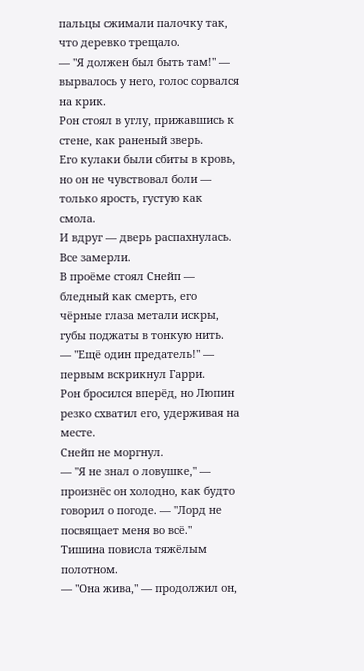пальцы сжимали палочку так, что деревко трещало.
— "Я должен был быть там!" — вырвалось у него, голос сорвался на крик.
Рон стоял в углу, прижавшись к стене, как раненый зверь.
Его кулаки были сбиты в кровь, но он не чувствовал боли — только ярость, густую как смола.
И вдруг — дверь распахнулась.
Все замерли.
В проёме стоял Снейп — бледный как смерть, его чёрные глаза метали искры, губы поджаты в тонкую нить.
— "Ещё один предатель!" — первым вскрикнул Гарри.
Рон бросился вперёд, но Люпин резко схватил его, удерживая на месте.
Снейп не моргнул.
— "Я не знал о ловушке," — произнёс он холодно, как будто говорил о погоде. — "Лорд не посвящает меня во всё."
Тишина повисла тяжёлым полотном.
— "Она жива," — продолжил он,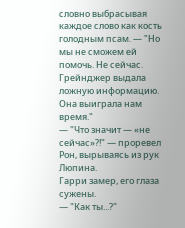словно выбрасывая каждое слово как кость голодным псам. — "Но мы не сможем ей помочь. Не сейчас. Грейнджер выдала ложную информацию. Она выиграла нам время."
— "Что значит — «не сейчас»?!" — проревел Рон, вырываясь из рук Люпина.
Гарри замер, его глаза сужены.
— "Как ты...?"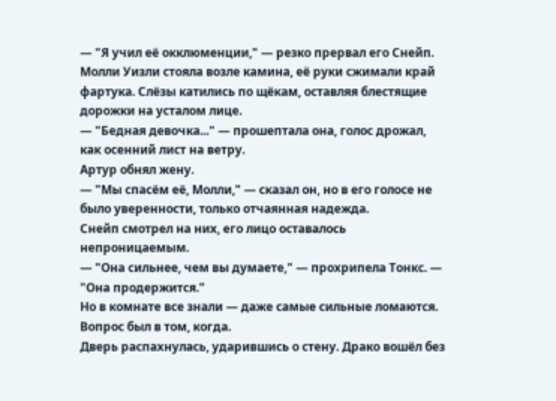— "Я учил её окклюменции," — резко прервал его Снейп.
Молли Уизли стояла возле камина, её руки сжимали край фартука. Слёзы катились по щёкам, оставляя блестящие дорожки на усталом лице.
— "Бедная девочка..." — прошептала она, голос дрожал, как осенний лист на ветру.
Артур обнял жену.
— "Мы спасём её, Молли," — сказал он, но в его голосе не было уверенности, только отчаянная надежда.
Снейп смотрел на них, его лицо оставалось непроницаемым.
— "Она сильнее, чем вы думаете," — прохрипела Тонкс. — "Она продержится."
Но в комнате все знали — даже самые сильные ломаются.
Вопрос был в том, когда.
Дверь распахнулась, ударившись о стену. Драко вошёл без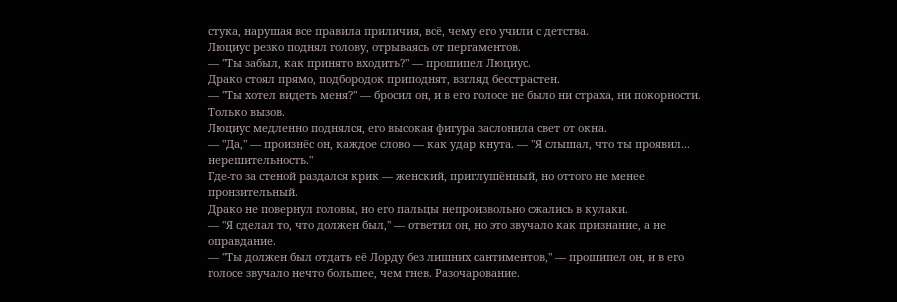стука, нарушая все правила приличия, всё, чему его учили с детства.
Люциус резко поднял голову, отрываясь от пергаментов.
— "Ты забыл, как принято входить?" — прошипел Люциус.
Драко стоял прямо, подбородок приподнят, взгляд бесстрастен.
— "Ты хотел видеть меня?" — бросил он, и в его голосе не было ни страха, ни покорности. Только вызов.
Люциус медленно поднялся, его высокая фигура заслонила свет от окна.
— "Да," — произнёс он, каждое слово — как удар кнута. — "Я слышал, что ты проявил... нерешительность."
Где-то за стеной раздался крик — женский, приглушённый, но оттого не менее пронзительный.
Драко не повернул головы, но его пальцы непроизвольно сжались в кулаки.
— "Я сделал то, что должен был," — ответил он, но это звучало как признание, а не оправдание.
— "Ты должен был отдать её Лорду без лишних сантиментов," — прошипел он, и в его голосе звучало нечто большее, чем гнев. Разочарование.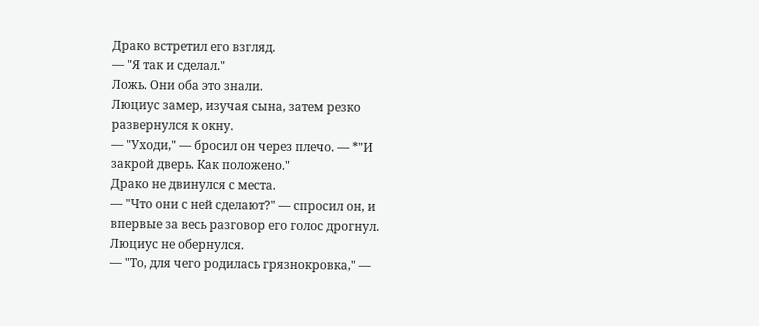Драко встретил его взгляд.
— "Я так и сделал."
Ложь. Они оба это знали.
Люциус замер, изучая сына, затем резко развернулся к окну.
— "Уходи," — бросил он через плечо. — *"И закрой дверь. Как положено."
Драко не двинулся с места.
— "Что они с ней сделают?" — спросил он, и впервые за весь разговор его голос дрогнул.
Люциус не обернулся.
— "То, для чего родилась грязнокровка," —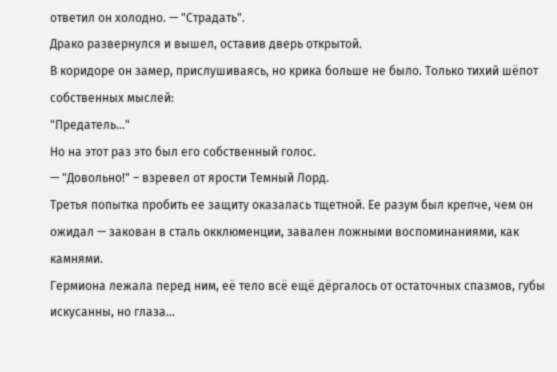ответил он холодно. — "Страдать".
Драко развернулся и вышел, оставив дверь открытой.
В коридоре он замер, прислушиваясь, но крика больше не было. Только тихий шёпот собственных мыслей:
"Предатель..."
Но на этот раз это был его собственный голос.
— "Довольно!" – взревел от ярости Темный Лорд.
Третья попытка пробить ее защиту оказалась тщетной. Ее разум был крепче, чем он ожидал — закован в сталь окклюменции, завален ложными воспоминаниями, как камнями.
Гермиона лежала перед ним, её тело всё ещё дёргалось от остаточных спазмов, губы искусанны, но глаза...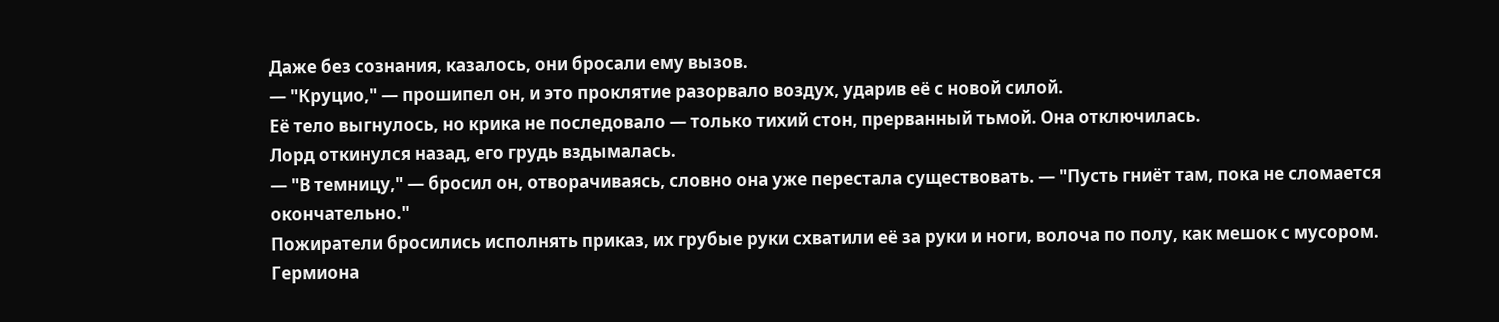Даже без сознания, казалось, они бросали ему вызов.
— "Круцио," — прошипел он, и это проклятие разорвало воздух, ударив её с новой силой.
Её тело выгнулось, но крика не последовало — только тихий стон, прерванный тьмой. Она отключилась.
Лорд откинулся назад, его грудь вздымалась.
— "В темницу," — бросил он, отворачиваясь, словно она уже перестала существовать. — "Пусть гниёт там, пока не сломается окончательно."
Пожиратели бросились исполнять приказ, их грубые руки схватили её за руки и ноги, волоча по полу, как мешок с мусором.
Гермиона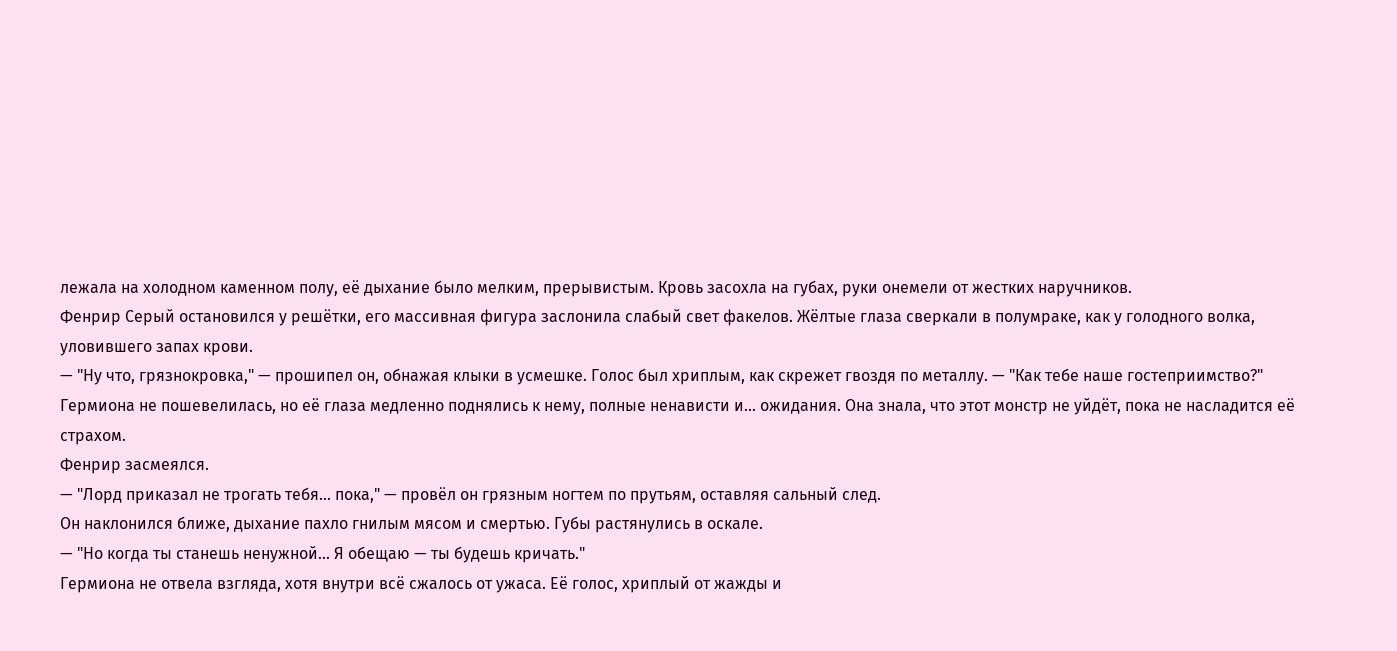лежала на холодном каменном полу, её дыхание было мелким, прерывистым. Кровь засохла на губах, руки онемели от жестких наручников.
Фенрир Серый остановился у решётки, его массивная фигура заслонила слабый свет факелов. Жёлтые глаза сверкали в полумраке, как у голодного волка, уловившего запах крови.
— "Ну что, грязнокровка," — прошипел он, обнажая клыки в усмешке. Голос был хриплым, как скрежет гвоздя по металлу. — "Как тебе наше гостеприимство?"
Гермиона не пошевелилась, но её глаза медленно поднялись к нему, полные ненависти и... ожидания. Она знала, что этот монстр не уйдёт, пока не насладится её страхом.
Фенрир засмеялся.
— "Лорд приказал не трогать тебя... пока," — провёл он грязным ногтем по прутьям, оставляя сальный след.
Он наклонился ближе, дыхание пахло гнилым мясом и смертью. Губы растянулись в оскале.
— "Но когда ты станешь ненужной... Я обещаю — ты будешь кричать."
Гермиона не отвела взгляда, хотя внутри всё сжалось от ужаса. Её голос, хриплый от жажды и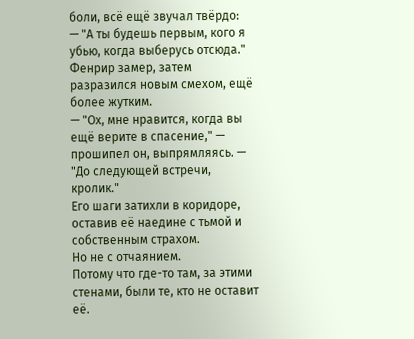боли, всё ещё звучал твёрдо:
— "А ты будешь первым, кого я убью, когда выберусь отсюда."
Фенрир замер, затем разразился новым смехом, ещё более жутким.
— "Ох, мне нравится, когда вы ещё верите в спасение," — прошипел он, выпрямляясь. — "До следующей встречи, кролик."
Его шаги затихли в коридоре, оставив её наедине с тьмой и собственным страхом.
Но не с отчаянием.
Потому что где-то там, за этими стенами, были те, кто не оставит её.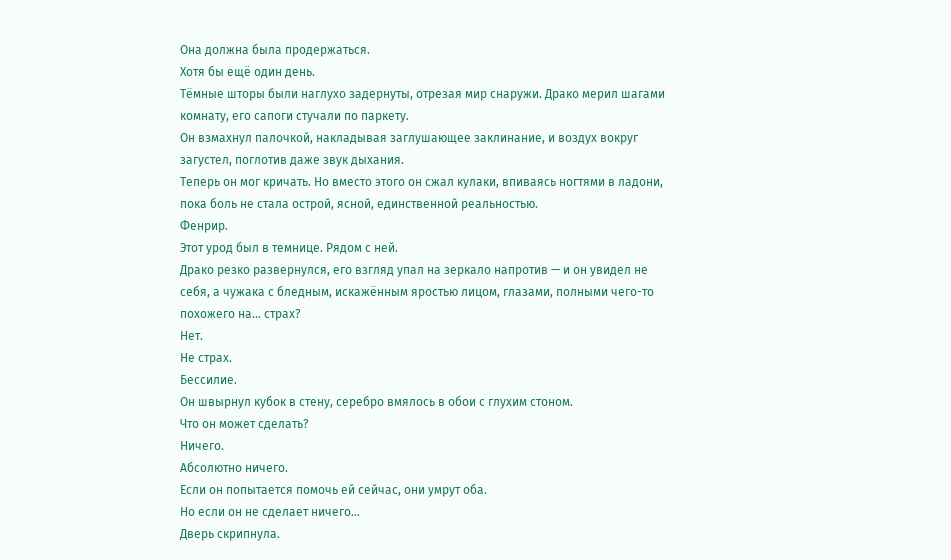Она должна была продержаться.
Хотя бы ещё один день.
Тёмные шторы были наглухо задернуты, отрезая мир снаружи. Драко мерил шагами комнату, его сапоги стучали по паркету.
Он взмахнул палочкой, накладывая заглушающее заклинание, и воздух вокруг загустел, поглотив даже звук дыхания.
Теперь он мог кричать. Но вместо этого он сжал кулаки, впиваясь ногтями в ладони, пока боль не стала острой, ясной, единственной реальностью.
Фенрир.
Этот урод был в темнице. Рядом с ней.
Драко резко развернулся, его взгляд упал на зеркало напротив — и он увидел не себя, а чужака с бледным, искажённым яростью лицом, глазами, полными чего-то похожего на... страх?
Нет.
Не страх.
Бессилие.
Он швырнул кубок в стену, серебро вмялось в обои с глухим стоном.
Что он может сделать?
Ничего.
Абсолютно ничего.
Если он попытается помочь ей сейчас, они умрут оба.
Но если он не сделает ничего...
Дверь скрипнула.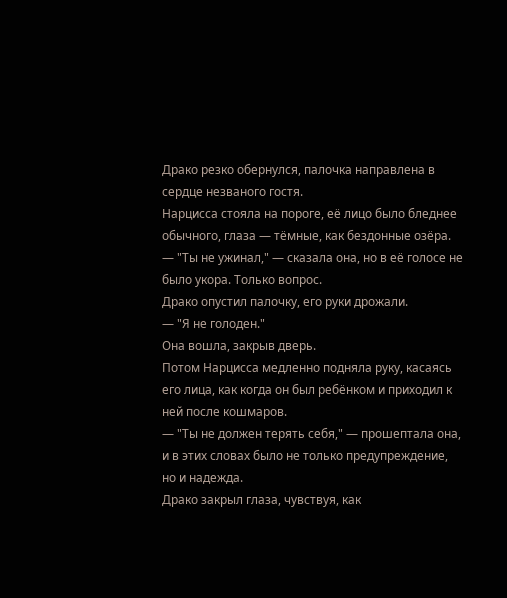Драко резко обернулся, палочка направлена в сердце незваного гостя.
Нарцисса стояла на пороге, её лицо было бледнее обычного, глаза — тёмные, как бездонные озёра.
— "Ты не ужинал," — сказала она, но в её голосе не было укора. Только вопрос.
Драко опустил палочку, его руки дрожали.
— "Я не голоден."
Она вошла, закрыв дверь.
Потом Нарцисса медленно подняла руку, касаясь его лица, как когда он был ребёнком и приходил к ней после кошмаров.
— "Ты не должен терять себя," — прошептала она, и в этих словах было не только предупреждение, но и надежда.
Драко закрыл глаза, чувствуя, как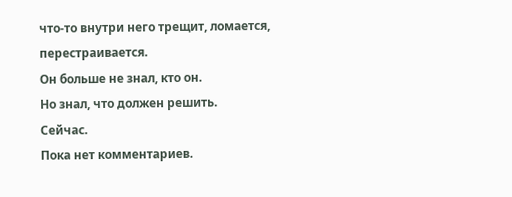что-то внутри него трещит, ломается, перестраивается.
Он больше не знал, кто он.
Но знал, что должен решить.
Сейчас.
Пока нет комментариев.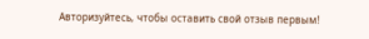Авторизуйтесь, чтобы оставить свой отзыв первым!